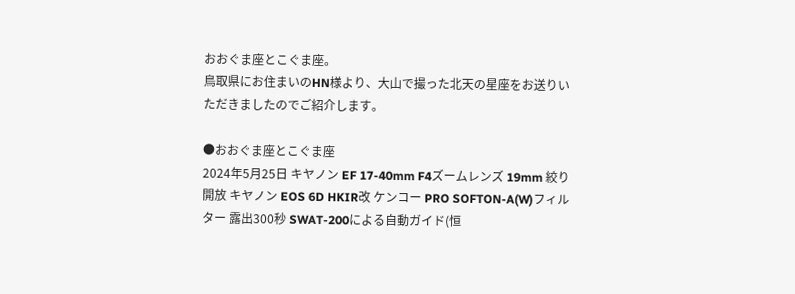おおぐま座とこぐま座。
鳥取県にお住まいのHN様より、大山で撮った北天の星座をお送りいただきましたのでご紹介します。

●おおぐま座とこぐま座
2024年5月25日 キヤノン EF 17-40mm F4ズームレンズ 19mm 絞り開放 キヤノン EOS 6D HKIR改 ケンコー PRO SOFTON-A(W)フィルター 露出300秒 SWAT-200による自動ガイド(恒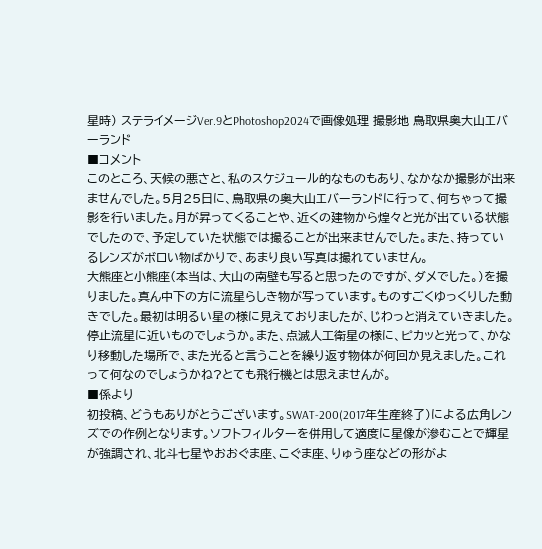星時) ステライメージVer.9とPhotoshop2024で画像処理 撮影地 鳥取県奥大山エバーランド
■コメント
このところ、天候の悪さと、私のスケジュール的なものもあり、なかなか撮影が出来ませんでした。5月25日に、鳥取県の奥大山エバーランドに行って、何ちゃって撮影を行いました。月が昇ってくることや、近くの建物から煌々と光が出ている状態でしたので、予定していた状態では撮ることが出来ませんでした。また、持っているレンズがボロい物ばかりで、あまり良い写真は撮れていません。
大熊座と小熊座(本当は、大山の南壁も写ると思ったのですが、ダメでした。)を撮りました。真ん中下の方に流星らしき物が写っています。ものすごくゆっくりした動きでした。最初は明るい星の様に見えておりましたが、じわっと消えていきました。停止流星に近いものでしょうか。また、点滅人工衛星の様に、ピカッと光って、かなり移動した場所で、また光ると言うことを繰り返す物体が何回か見えました。これって何なのでしょうかね?とても飛行機とは思えませんが。
■係より
初投稿、どうもありがとうございます。SWAT-200(2017年生産終了)による広角レンズでの作例となります。ソフトフィルターを併用して適度に星像が滲むことで輝星が強調され、北斗七星やおおぐま座、こぐま座、りゅう座などの形がよ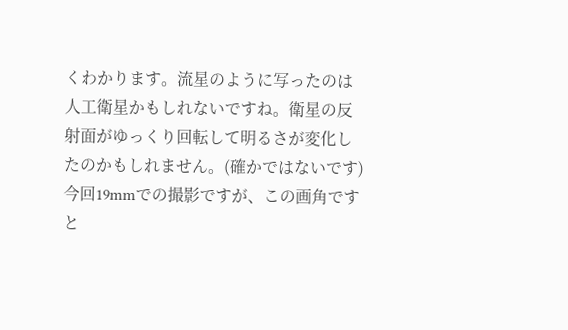くわかります。流星のように写ったのは人工衛星かもしれないですね。衛星の反射面がゆっくり回転して明るさが変化したのかもしれません。(確かではないです)今回19mmでの撮影ですが、この画角ですと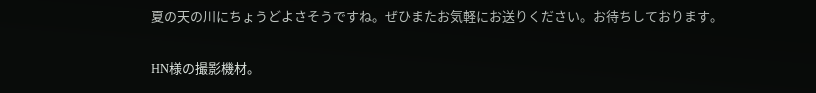夏の天の川にちょうどよさそうですね。ぜひまたお気軽にお送りください。お待ちしております。

HN様の撮影機材。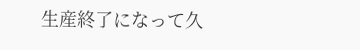生産終了になって久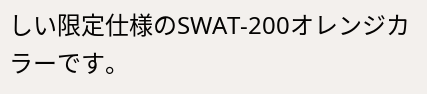しい限定仕様のSWAT-200オレンジカラーです。